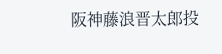阪神藤浪晋太郎投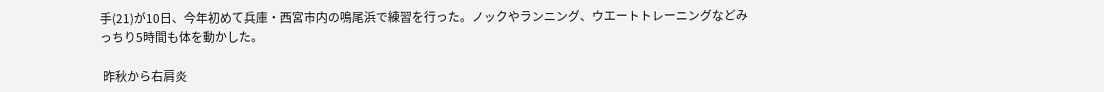手(21)が10日、今年初めて兵庫・西宮市内の鳴尾浜で練習を行った。ノックやランニング、ウエートトレーニングなどみっちり5時間も体を動かした。

 昨秋から右肩炎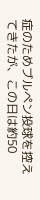症のためブルペン投球を控えてきたが、この日は約50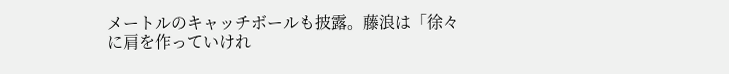メートルのキャッチボールも披露。藤浪は「徐々に肩を作っていけれ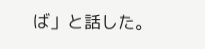ば」と話した。